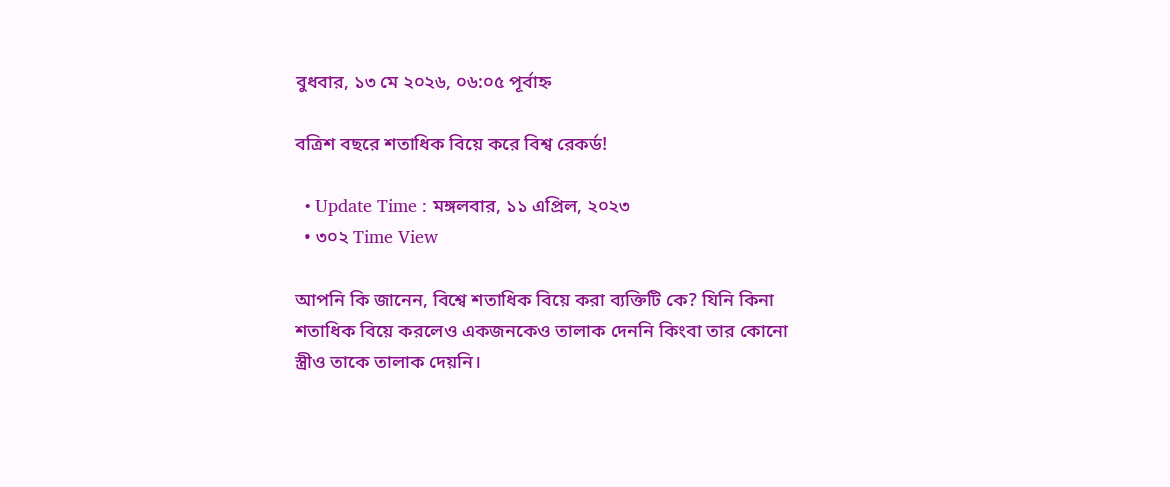বুধবার, ১৩ মে ২০২৬, ০৬:০৫ পূর্বাহ্ন

বত্রিশ বছরে শতাধিক বিয়ে করে বিশ্ব রেকর্ড!

  • Update Time : মঙ্গলবার, ১১ এপ্রিল, ২০২৩
  • ৩০২ Time View

আপনি কি জানেন, বিশ্বে শতাধিক বিয়ে করা ব্যক্তিটি কে? যিনি কিনা শতাধিক বিয়ে করলেও একজনকেও তালাক দেননি কিংবা তার কোনো স্ত্রীও তাকে তালাক দেয়নি।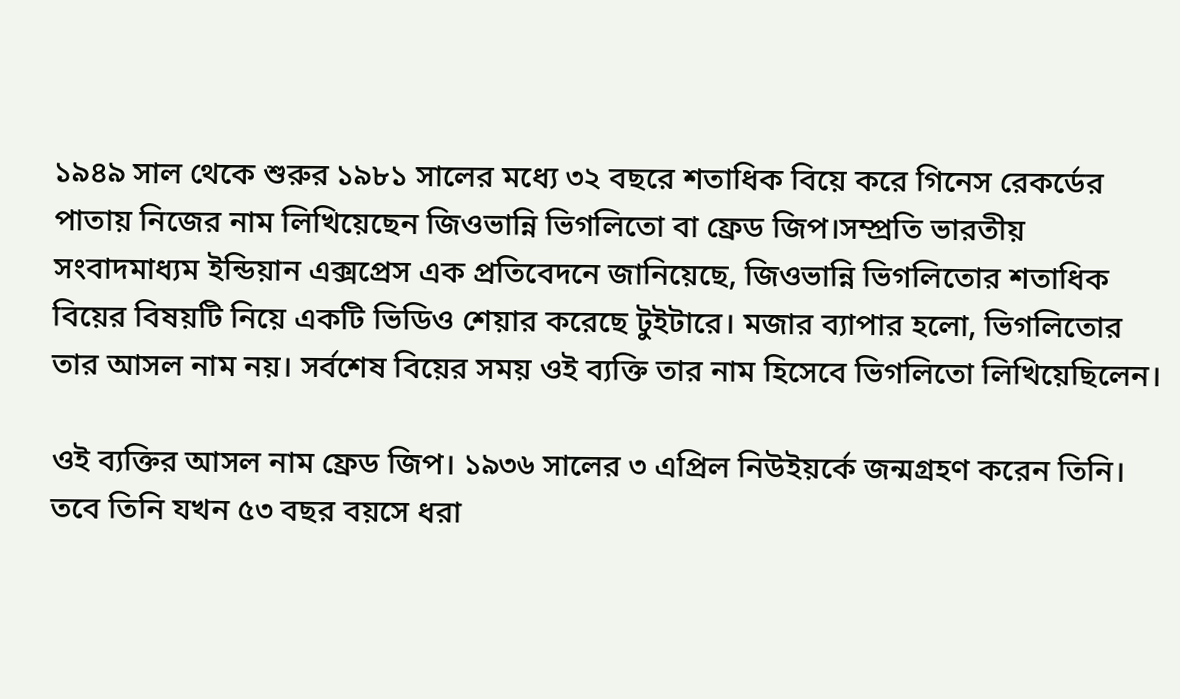১৯৪৯ সাল থেকে শুরুর ১৯৮১ সালের মধ্যে ৩২ বছরে শতাধিক বিয়ে করে গিনেস রেকর্ডের পাতায় নিজের নাম লিখিয়েছেন জিওভান্নি ভিগলিতো বা ফ্রেড জিপ।সম্প্রতি ভারতীয় সংবাদমাধ্যম ইন্ডিয়ান এক্সপ্রেস এক প্রতিবেদনে জানিয়েছে, জিওভান্নি ভিগলিতোর শতাধিক বিয়ের বিষয়টি নিয়ে একটি ভিডিও শেয়ার করেছে টুইটারে। মজার ব্যাপার হলো, ভিগলিতোর তার আসল নাম নয়। সর্বশেষ বিয়ের সময় ওই ব্যক্তি তার নাম হিসেবে ভিগলিতো লিখিয়েছিলেন।

ওই ব্যক্তির আসল নাম ফ্রেড জিপ। ১৯৩৬ সালের ৩ এপ্রিল নিউইয়র্কে জন্মগ্রহণ করেন তিনি। তবে তিনি যখন ৫৩ বছর বয়সে ধরা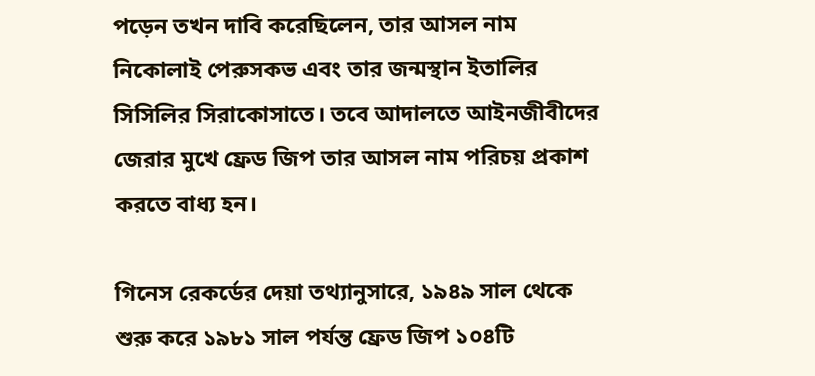পড়েন তখন দাবি করেছিলেন, তার আসল নাম নিকোলাই পেরুসকভ এবং তার জন্মস্থান ইতালির সিসিলির সিরাকোসাতে। তবে আদালতে আইনজীবীদের জেরার মুখে ফ্রেড জিপ তার আসল নাম পরিচয় প্রকাশ করতে বাধ্য হন।

গিনেস রেকর্ডের দেয়া তথ্যানুসারে, ১৯৪৯ সাল থেকে শুরু করে ১৯৮১ সাল পর্যন্ত ফ্রেড জিপ ১০৪টি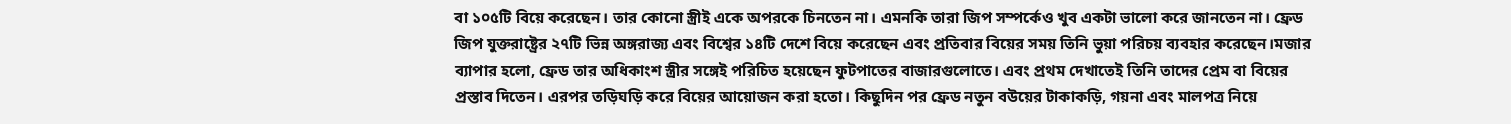বা ১০৫টি বিয়ে করেছেন। তার কোনো স্ত্রীই একে অপরকে চিনতেন না। এমনকি তারা জিপ সম্পর্কেও খুব একটা ভালো করে জানতেন না। ফ্রেড জিপ যুক্তরাষ্ট্রের ২৭টি ভিন্ন অঙ্গরাজ্য এবং বিশ্বের ১৪টি দেশে বিয়ে করেছেন এবং প্রতিবার বিয়ের সময় তিনি ভুয়া পরিচয় ব্যবহার করেছেন।মজার ব্যাপার হলো, ফ্রেড তার অধিকাংশ স্ত্রীর সঙ্গেই পরিচিত হয়েছেন ফুটপাতের বাজারগুলোতে। এবং প্রথম দেখাতেই তিনি তাদের প্রেম বা বিয়ের প্রস্তাব দিতেন। এরপর তড়িঘড়ি করে বিয়ের আয়োজন করা হতো। কিছুদিন পর ফ্রেড নতুন বউয়ের টাকাকড়ি, গয়না এবং মালপত্র নিয়ে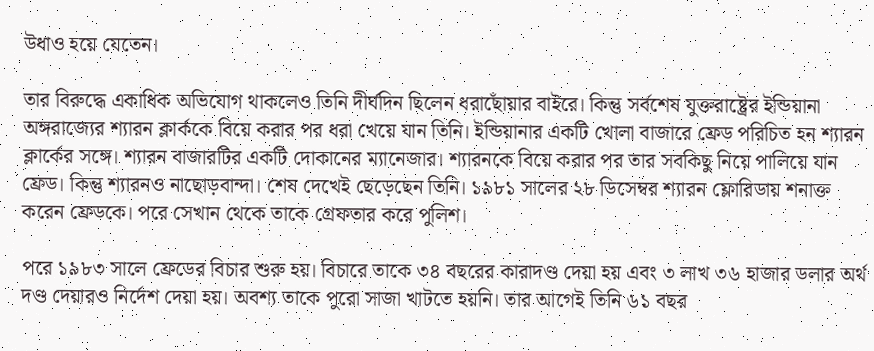উধাও হয়ে যেতেন।

তার বিরুদ্ধে একাধিক অভিযোগ থাকলেও তিনি দীর্ঘদিন ছিলেন ধরাছোঁয়ার বাইরে। কিন্তু সর্বশেষ যুক্তরাষ্ট্রের ইন্ডিয়ানা অঙ্গরাজ্যের শ্যারন ক্লার্ককে বিয়ে করার পর ধরা খেয়ে যান তিনি। ইন্ডিয়ানার একটি খোলা বাজারে ফ্রেড পরিচিত হন শ্যারন ক্লার্কের সঙ্গে। শ্যারন বাজারটির একটি দোকানের ম্যানেজার। শ্যারনকে বিয়ে করার পর তার সবকিছু নিয়ে পালিয়ে যান ফ্রেড। কিন্তু শ্যারনও নাছোড়বান্দা। শেষ দেখেই ছেড়েছেন তিনি। ১৯৮১ সালের ২৮ ডিসেম্বর শ্যারন ফ্লোরিডায় শনাক্ত করেন ফ্রেডকে। পরে সেখান থেকে তাকে গ্রেফতার করে পুলিশ।

পরে ১৯৮৩ সালে ফ্রেডের বিচার শুরু হয়। বিচারে তাকে ৩৪ বছরের কারাদণ্ড দেয়া হয় এবং ৩ লাখ ৩৬ হাজার ডলার অর্থ দণ্ড দেয়ারও নির্দেশ দেয়া হয়। অবশ্য তাকে পুরো সাজা খাটতে হয়নি। তার আগেই তিনি ৬১ বছর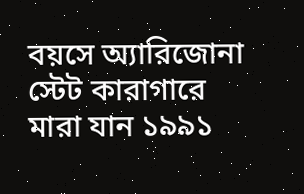বয়সে অ্যারিজোনা স্টেট কারাগারে মারা যান ১৯৯১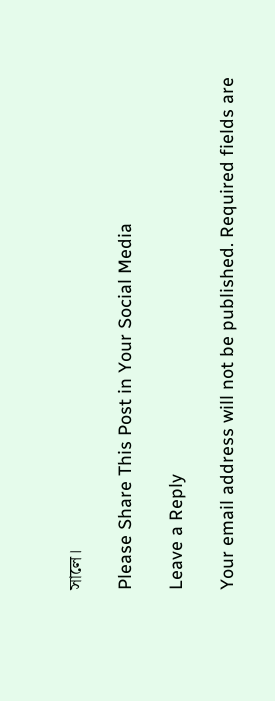সালে।

Please Share This Post in Your Social Media

Leave a Reply

Your email address will not be published. Required fields are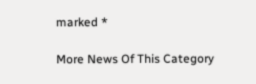marked *

More News Of This Category